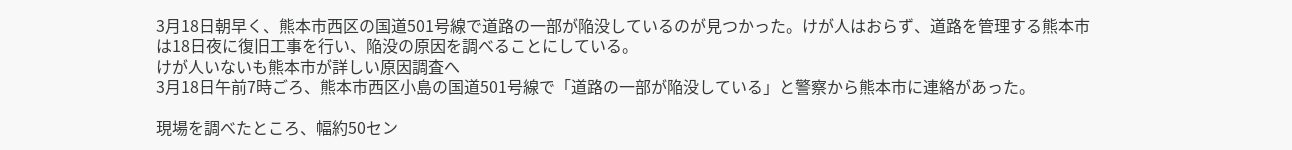3月18日朝早く、熊本市西区の国道501号線で道路の一部が陥没しているのが見つかった。けが人はおらず、道路を管理する熊本市は18日夜に復旧工事を行い、陥没の原因を調べることにしている。
けが人いないも熊本市が詳しい原因調査へ
3月18日午前7時ごろ、熊本市西区小島の国道501号線で「道路の一部が陥没している」と警察から熊本市に連絡があった。

現場を調べたところ、幅約50セン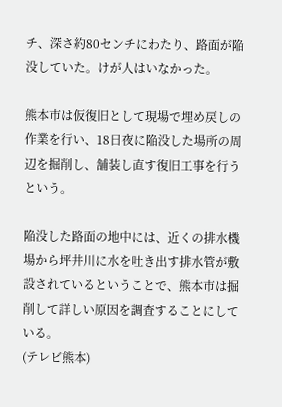チ、深さ約80センチにわたり、路面が陥没していた。けが人はいなかった。

熊本市は仮復旧として現場で埋め戻しの作業を行い、18日夜に陥没した場所の周辺を掘削し、舗装し直す復旧工事を行うという。

陥没した路面の地中には、近くの排水機場から坪井川に水を吐き出す排水管が敷設されているということで、熊本市は掘削して詳しい原因を調査することにしている。
(テレビ熊本)